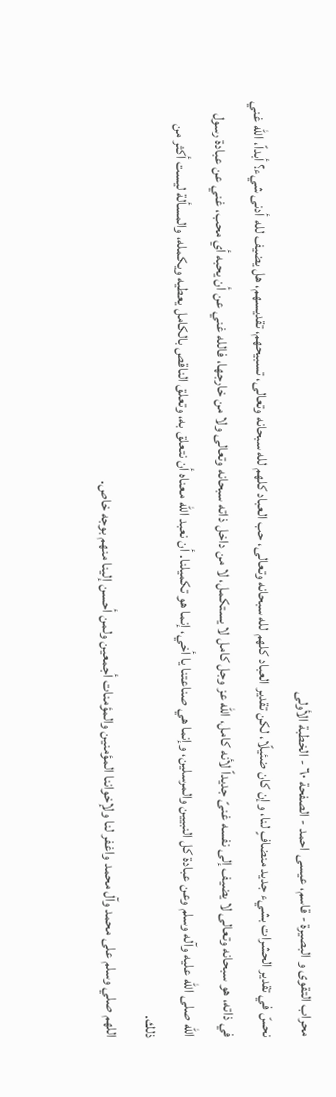محراب التقوى و البصيرة - قاسم، عيسى احمد - الصفحة ٦٠ - الخطبة الأولى
نحسّ في تقدير الحشرات بشيء جديد منضافٍ لنا، وإن كان ضئيلًا، لكن تقدير العباد كلهم لله سبحانه وتعالى، حب العباد كلهم لله سبحانه وتعالى، تسبيحهم، تقديسهم، هل يضيف لله أدنى شيء؟ أبداً، الله غني في ذاته، هو سبحانه وتعالى لا يضيف إلى نفسه غنىً جديداً لأنه كامل، الله عز وجل كامل لا يستكمل، لا من داخل ذاته سبحانه وتعالى ولا من خارجها، فالله غني عن أن يحبه أي محب، غني عن عبادة رسول الله صلى الله عليه وآله وسلم وعن عبادة كل النبيين والمرسلين، وإنما هي صناعتنا يا أخي، إنما هو تكميلنا. أن نعبد الله معناه أن نتعلق به، وتعلق الناقص بالكامل يعطيه ويكمله، والمسألة ليست أكثر من ذلك.
اللهم صلي وسلم على محمد وآل محمد واغفر لنا ولإخواننا المؤمنين والمؤمنات أجمعين ولمن أحسن إلينا منهم بوجه خاص.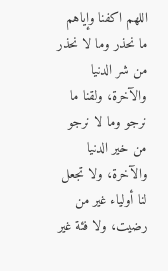اللهم اكفنا وإياهم ما نحذر وما لا نحذر من شر الدنيا والآخرة، ولقنا ما نرجو وما لا نرجو من خير الدنيا والآخرة، ولا تجعل لنا أولياء غير من رضيت، ولا فئة غير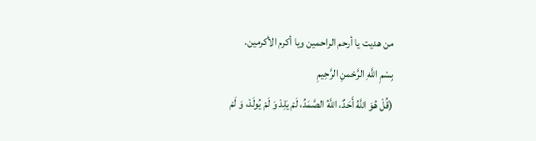من هديت يا أرحم الراحمين ويا أكرم الأكرمين.
بِسْمِ اللَّهِ الرَّحْمنِ الرَّحِيمِ
(قُلْ هُوَ اللَّهُ أَحَدٌ، اللَّهُ الصَّمَدُ، لَمْ يَلِدْ وَ لَمْ يُولَدْ، وَ لَمْ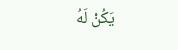يَكُنْ لَهُ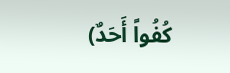كُفُواً أَحَدٌ)